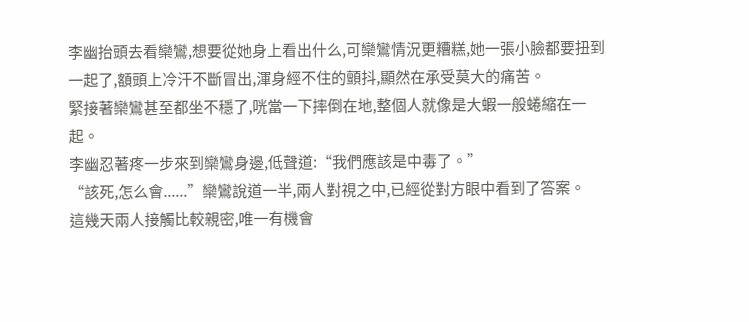李幽抬頭去看欒鸞,想要從她身上看出什么,可欒鸞情況更糟糕,她一張小臉都要扭到一起了,額頭上冷汗不斷冒出,渾身經不住的顫抖,顯然在承受莫大的痛苦。
緊接著欒鸞甚至都坐不穩了,咣當一下摔倒在地,整個人就像是大蝦一般蜷縮在一起。
李幽忍著疼一步來到欒鸞身邊,低聲道:“我們應該是中毒了。”
“該死,怎么會......”欒鸞說道一半,兩人對視之中,已經從對方眼中看到了答案。
這幾天兩人接觸比較親密,唯一有機會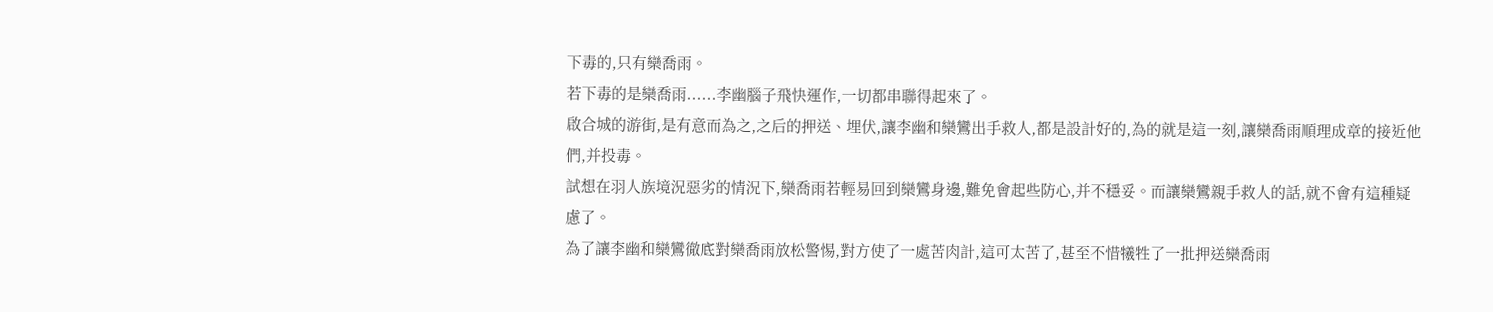下毒的,只有欒喬雨。
若下毒的是欒喬雨......李幽腦子飛快運作,一切都串聯得起來了。
啟合城的游街,是有意而為之,之后的押送、埋伏,讓李幽和欒鸞出手救人,都是設計好的,為的就是這一刻,讓欒喬雨順理成章的接近他們,并投毒。
試想在羽人族境況惡劣的情況下,欒喬雨若輕易回到欒鸞身邊,難免會起些防心,并不穩妥。而讓欒鸞親手救人的話,就不會有這種疑慮了。
為了讓李幽和欒鸞徹底對欒喬雨放松警惕,對方使了一處苦肉計,這可太苦了,甚至不惜犧牲了一批押送欒喬雨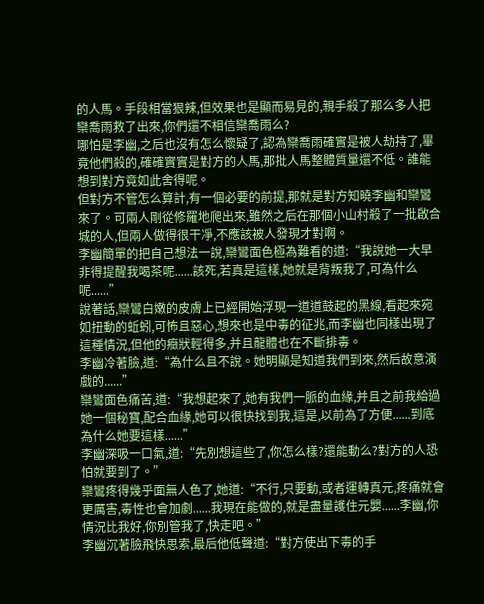的人馬。手段相當狠辣,但效果也是顯而易見的,親手殺了那么多人把欒喬雨救了出來,你們還不相信欒喬雨么?
哪怕是李幽,之后也沒有怎么懷疑了,認為欒喬雨確實是被人劫持了,畢竟他們殺的,確確實實是對方的人馬,那批人馬整體質量還不低。誰能想到對方竟如此舍得呢。
但對方不管怎么算計,有一個必要的前提,那就是對方知曉李幽和欒鸞來了。可兩人剛從修羅地爬出來,雖然之后在那個小山村殺了一批啟合城的人,但兩人做得很干凈,不應該被人發現才對啊。
李幽簡單的把自己想法一說,欒鸞面色極為難看的道:“我說她一大早非得提醒我喝茶呢......該死,若真是這樣,她就是背叛我了,可為什么呢......”
說著話,欒鸞白嫩的皮膚上已經開始浮現一道道鼓起的黑線,看起來宛如扭動的蚯蚓,可怖且惡心,想來也是中毒的征兆,而李幽也同樣出現了這種情況,但他的癥狀輕得多,并且龍體也在不斷排毒。
李幽冷著臉,道:“為什么且不說。她明顯是知道我們到來,然后故意演戲的......”
欒鸞面色痛苦,道:“我想起來了,她有我們一脈的血緣,并且之前我給過她一個秘寶,配合血緣,她可以很快找到我,這是,以前為了方便......到底為什么她要這樣......”
李幽深吸一口氣,道:“先別想這些了,你怎么樣?還能動么?對方的人恐怕就要到了。”
欒鸞疼得幾乎面無人色了,她道:“不行,只要動,或者運轉真元,疼痛就會更厲害,毒性也會加劇......我現在能做的,就是盡量護住元嬰......李幽,你情況比我好,你別管我了,快走吧。”
李幽沉著臉飛快思索,最后他低聲道:“對方使出下毒的手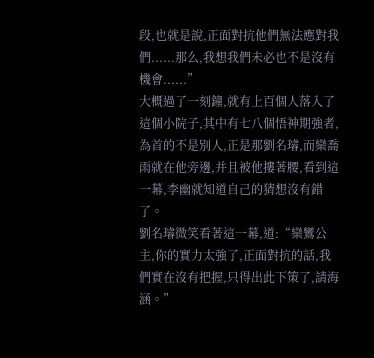段,也就是說,正面對抗他們無法應對我們......那么,我想我們未必也不是沒有機會......”
大概過了一刻鐘,就有上百個人落入了這個小院子,其中有七八個悟神期強者,為首的不是別人,正是那劉名璿,而欒喬雨就在他旁邊,并且被他摟著腰,看到這一幕,李幽就知道自己的猜想沒有錯了。
劉名璿微笑看著這一幕,道:“欒鸞公主,你的實力太強了,正面對抗的話,我們實在沒有把握,只得出此下策了,請海涵。”